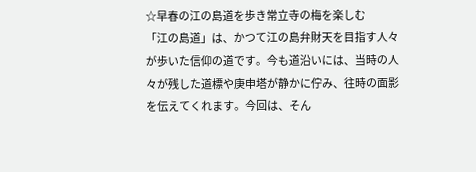☆早春の江の島道を歩き常立寺の梅を楽しむ
「江の島道」は、かつて江の島弁財天を目指す人々が歩いた信仰の道です。今も道沿いには、当時の人々が残した道標や庚申塔が静かに佇み、往時の面影を伝えてくれます。今回は、そん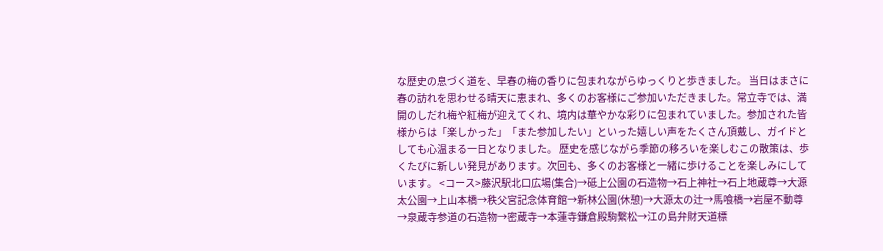な歴史の息づく道を、早春の梅の香りに包まれながらゆっくりと歩きました。 当日はまさに春の訪れを思わせる晴天に恵まれ、多くのお客様にご参加いただきました。常立寺では、満開のしだれ梅や紅梅が迎えてくれ、境内は華やかな彩りに包まれていました。参加された皆様からは「楽しかった」「また参加したい」といった嬉しい声をたくさん頂戴し、ガイドとしても心温まる一日となりました。 歴史を感じながら季節の移ろいを楽しむこの散策は、歩くたびに新しい発見があります。次回も、多くのお客様と一緒に歩けることを楽しみにしています。 <コース>藤沢駅北口広場(集合)→砥上公園の石造物→石上神社→石上地蔵尊→大源太公園→上山本橋→秩父宮記念体育館→新林公園(休憩)→大源太の辻→馬喰橋→岩屋不動尊→泉蔵寺参道の石造物→密蔵寺→本蓮寺鎌倉殿駒繋松→江の島弁財天道標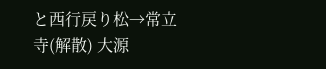と西行戻り松→常立寺(解散) 大源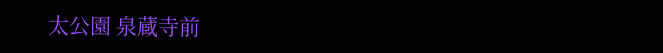太公園 泉蔵寺前